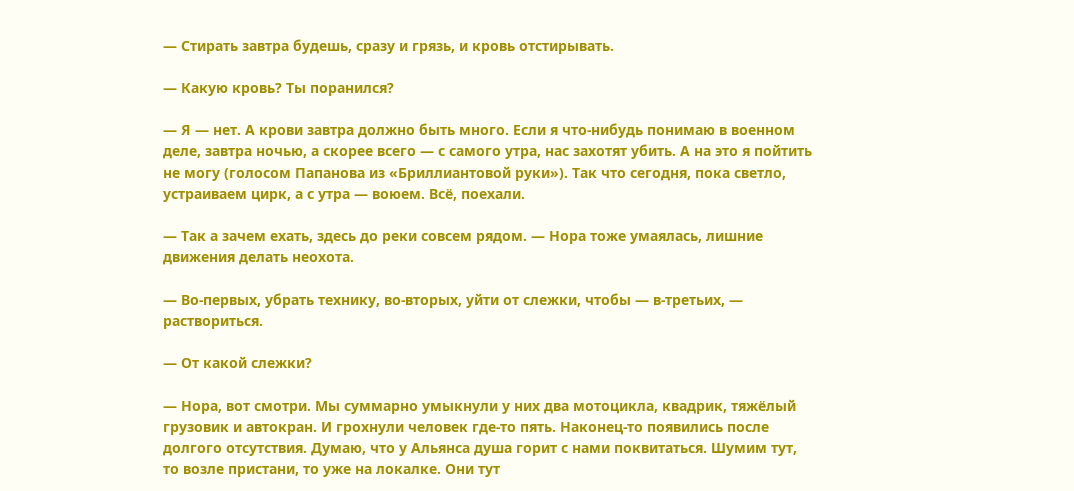— Стирать завтра будешь, сразу и грязь, и кровь отстирывать.

— Какую кровь? Ты поранился?

— Я — нет. А крови завтра должно быть много. Если я что-нибудь понимаю в военном деле, завтра ночью, а скорее всего — с самого утра, нас захотят убить. А на это я пойтить не могу (голосом Папанова из «Бриллиантовой руки»). Так что сегодня, пока светло, устраиваем цирк, а с утра — воюем. Всё, поехали.

— Так а зачем ехать, здесь до реки совсем рядом. — Нора тоже умаялась, лишние движения делать неохота.

— Во-первых, убрать технику, во-вторых, уйти от слежки, чтобы — в-третьих, — раствориться.

— От какой слежки?

— Нора, вот смотри. Мы суммарно умыкнули у них два мотоцикла, квадрик, тяжёлый грузовик и автокран. И грохнули человек где-то пять. Наконец-то появились после долгого отсутствия. Думаю, что у Альянса душа горит с нами поквитаться. Шумим тут, то возле пристани, то уже на локалке. Они тут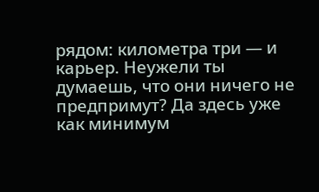рядом: километра три — и карьер. Неужели ты думаешь, что они ничего не предпримут? Да здесь уже как минимум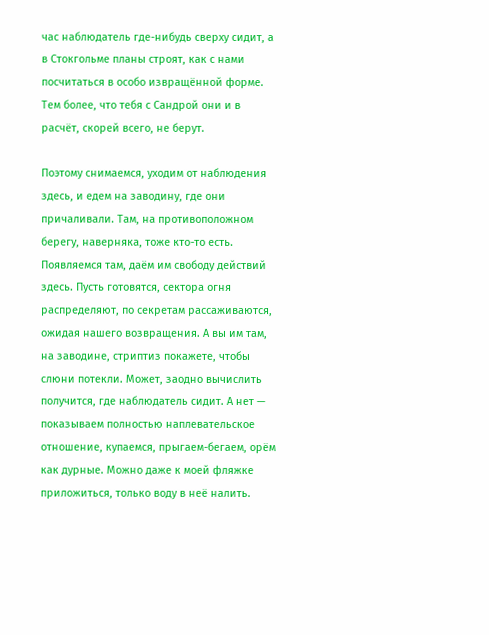час наблюдатель где-нибудь сверху сидит, а в Стокгольме планы строят, как с нами посчитаться в особо извращённой форме. Тем более, что тебя с Сандрой они и в расчёт, скорей всего, не берут.

Поэтому снимаемся, уходим от наблюдения здесь, и едем на заводину, где они причаливали. Там, на противоположном берегу, наверняка, тоже кто-то есть. Появляемся там, даём им свободу действий здесь. Пусть готовятся, сектора огня распределяют, по секретам рассаживаются, ожидая нашего возвращения. А вы им там, на заводине, стриптиз покажете, чтобы слюни потекли. Может, заодно вычислить получится, где наблюдатель сидит. А нет — показываем полностью наплевательское отношение, купаемся, прыгаем-бегаем, орём как дурные. Можно даже к моей фляжке приложиться, только воду в неё налить.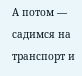А потом — садимся на транспорт и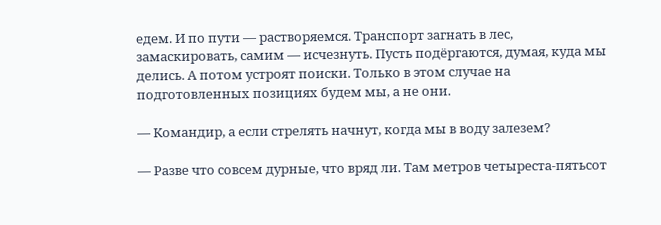едем. И по пути — растворяемся. Транспорт загнать в лес, замаскировать, самим — исчезнуть. Пусть подёргаются, думая, куда мы делись. А потом устроят поиски. Только в этом случае на подготовленных позициях будем мы, а не они.

— Командир, а если стрелять начнут, когда мы в воду залезем?

— Разве что совсем дурные, что вряд ли. Там метров четыреста-пятьсот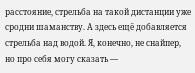расстояние, стрельба на такой дистанции уже сродни шаманству. А здесь ещё добавляется стрельба над водой. Я, конечно, не снайпер, но про себя могу сказать —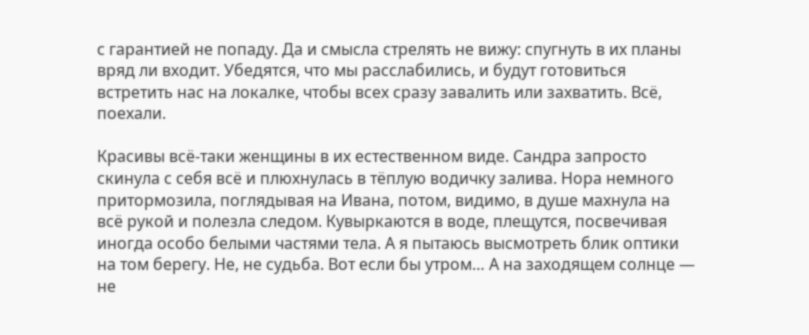с гарантией не попаду. Да и смысла стрелять не вижу: спугнуть в их планы вряд ли входит. Убедятся, что мы расслабились, и будут готовиться встретить нас на локалке, чтобы всех сразу завалить или захватить. Всё, поехали.

Красивы всё-таки женщины в их естественном виде. Сандра запросто скинула с себя всё и плюхнулась в тёплую водичку залива. Нора немного притормозила, поглядывая на Ивана, потом, видимо, в душе махнула на всё рукой и полезла следом. Кувыркаются в воде, плещутся, посвечивая иногда особо белыми частями тела. А я пытаюсь высмотреть блик оптики на том берегу. Не, не судьба. Вот если бы утром… А на заходящем солнце — не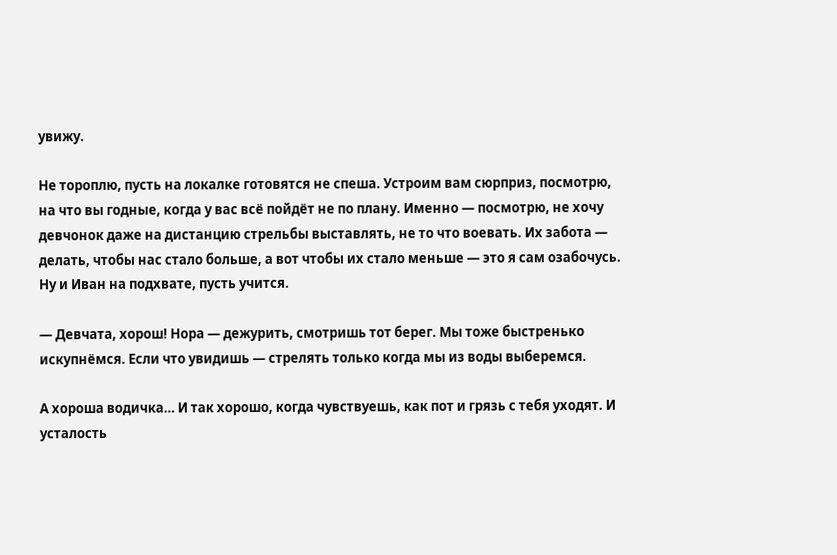увижу.

Не тороплю, пусть на локалке готовятся не спеша. Устроим вам сюрприз, посмотрю, на что вы годные, когда у вас всё пойдёт не по плану. Именно — посмотрю, не хочу девчонок даже на дистанцию стрельбы выставлять, не то что воевать. Их забота — делать, чтобы нас стало больше, а вот чтобы их стало меньше — это я сам озабочусь. Ну и Иван на подхвате, пусть учится.

— Девчата, хорош! Нора — дежурить, смотришь тот берег. Мы тоже быстренько искупнёмся. Если что увидишь — стрелять только когда мы из воды выберемся.

А хороша водичка… И так хорошо, когда чувствуешь, как пот и грязь с тебя уходят. И усталость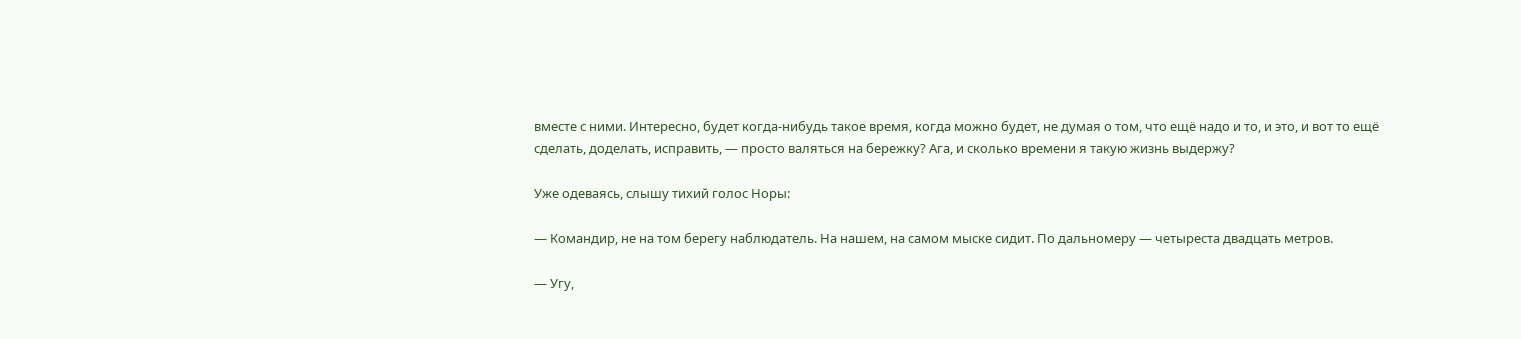вместе с ними. Интересно, будет когда-нибудь такое время, когда можно будет, не думая о том, что ещё надо и то, и это, и вот то ещё сделать, доделать, исправить, — просто валяться на бережку? Ага, и сколько времени я такую жизнь выдержу?

Уже одеваясь, слышу тихий голос Норы:

— Командир, не на том берегу наблюдатель. На нашем, на самом мыске сидит. По дальномеру — четыреста двадцать метров.

— Угу,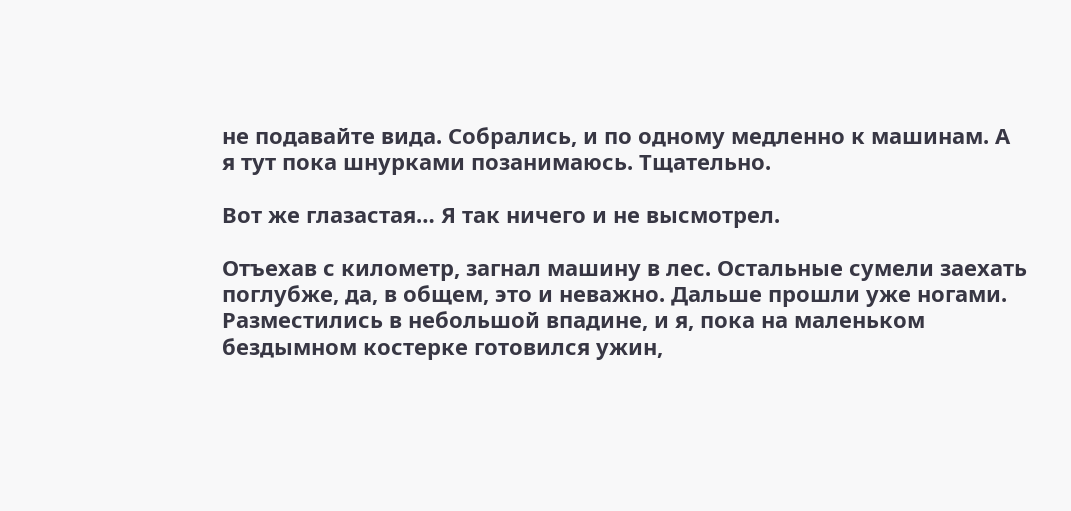не подавайте вида. Собрались, и по одному медленно к машинам. А я тут пока шнурками позанимаюсь. Тщательно.

Вот же глазастая… Я так ничего и не высмотрел.

Отъехав с километр, загнал машину в лес. Остальные сумели заехать поглубже, да, в общем, это и неважно. Дальше прошли уже ногами. Разместились в небольшой впадине, и я, пока на маленьком бездымном костерке готовился ужин,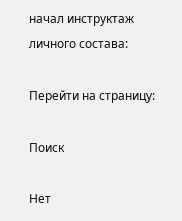начал инструктаж личного состава:

Перейти на страницу:

Поиск

Нет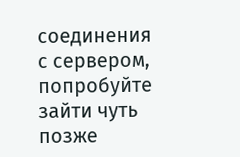соединения с сервером, попробуйте зайти чуть позже